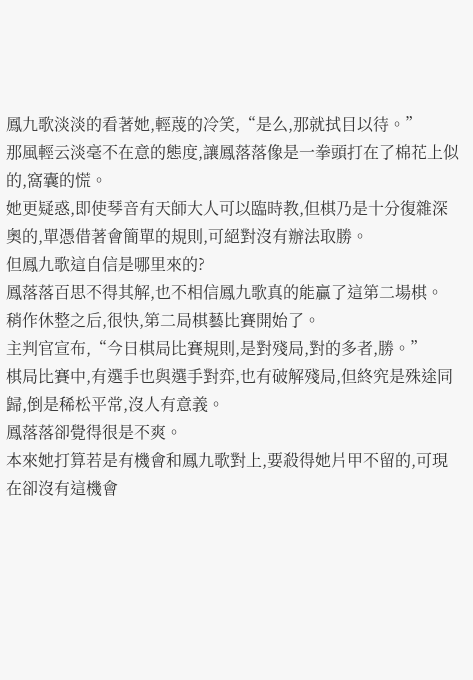鳳九歌淡淡的看著她,輕蔑的冷笑,“是么,那就拭目以待。”
那風輕云淡毫不在意的態度,讓鳳落落像是一拳頭打在了棉花上似的,窩囊的慌。
她更疑惑,即使琴音有天師大人可以臨時教,但棋乃是十分復雜深奧的,單憑借著會簡單的規則,可絕對沒有辦法取勝。
但鳳九歌這自信是哪里來的?
鳳落落百思不得其解,也不相信鳳九歌真的能贏了這第二場棋。
稍作休整之后,很快,第二局棋藝比賽開始了。
主判官宣布,“今日棋局比賽規則,是對殘局,對的多者,勝。”
棋局比賽中,有選手也與選手對弈,也有破解殘局,但終究是殊途同歸,倒是稀松平常,沒人有意義。
鳳落落卻覺得很是不爽。
本來她打算若是有機會和鳳九歌對上,要殺得她片甲不留的,可現在卻沒有這機會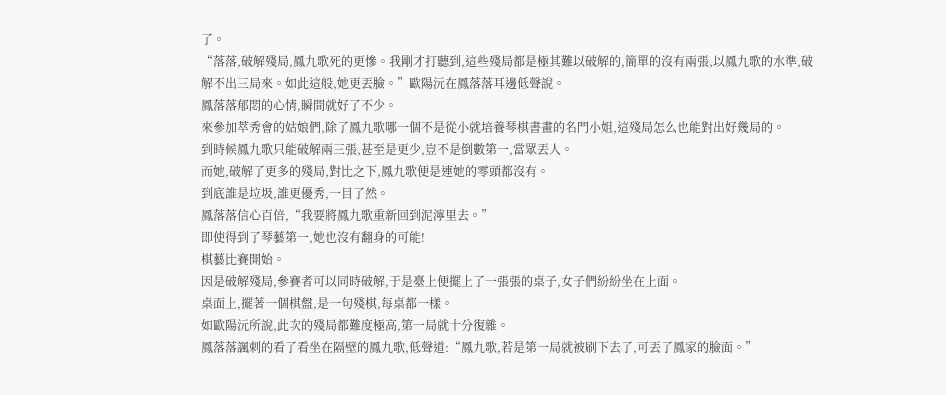了。
“落落,破解殘局,鳳九歌死的更慘。我剛才打聽到,這些殘局都是極其難以破解的,簡單的沒有兩張,以鳳九歌的水準,破解不出三局來。如此這般,她更丟臉。”歐陽沅在鳳落落耳邊低聲說。
鳳落落郁悶的心情,瞬間就好了不少。
來參加萃秀會的姑娘們,除了鳳九歌哪一個不是從小就培養琴棋書畫的名門小姐,這殘局怎么也能對出好幾局的。
到時候鳳九歌只能破解兩三張,甚至是更少,豈不是倒數第一,當眾丟人。
而她,破解了更多的殘局,對比之下,鳳九歌便是連她的零頭都沒有。
到底誰是垃圾,誰更優秀,一目了然。
鳳落落信心百倍,“我要將鳳九歌重新回到泥濘里去。”
即使得到了琴藝第一,她也沒有翻身的可能!
棋藝比賽開始。
因是破解殘局,參賽者可以同時破解,于是臺上便擺上了一張張的桌子,女子們紛紛坐在上面。
桌面上,擺著一個棋盤,是一句殘棋,每桌都一樣。
如歐陽沅所說,此次的殘局都難度極高,第一局就十分復雜。
鳳落落諷刺的看了看坐在隔壁的鳳九歌,低聲道:“鳳九歌,若是第一局就被刷下去了,可丟了鳳家的臉面。”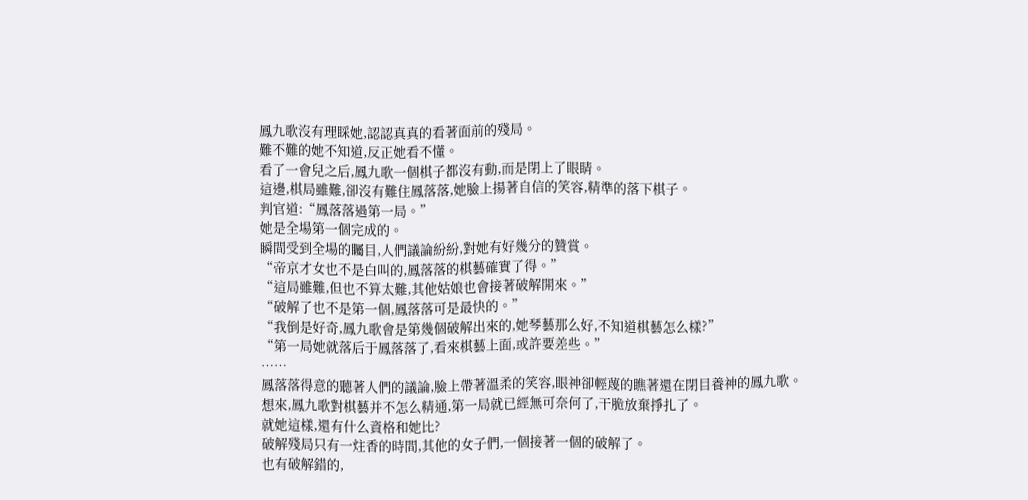鳳九歌沒有理睬她,認認真真的看著面前的殘局。
難不難的她不知道,反正她看不懂。
看了一會兒之后,鳳九歌一個棋子都沒有動,而是閉上了眼睛。
這邊,棋局雖難,卻沒有難住鳳落落,她臉上揚著自信的笑容,精準的落下棋子。
判官道:“鳳落落過第一局。”
她是全場第一個完成的。
瞬間受到全場的矚目,人們議論紛紛,對她有好幾分的贊賞。
“帝京才女也不是白叫的,鳳落落的棋藝確實了得。”
“這局雖難,但也不算太難,其他姑娘也會接著破解開來。”
“破解了也不是第一個,鳳落落可是最快的。”
“我倒是好奇,鳳九歌會是第幾個破解出來的,她琴藝那么好,不知道棋藝怎么樣?”
“第一局她就落后于鳳落落了,看來棋藝上面,或許要差些。”
……
鳳落落得意的聽著人們的議論,臉上帶著溫柔的笑容,眼神卻輕蔑的瞧著還在閉目養神的鳳九歌。
想來,鳳九歌對棋藝并不怎么精通,第一局就已經無可奈何了,干脆放棄掙扎了。
就她這樣,還有什么資格和她比?
破解殘局只有一炷香的時間,其他的女子們,一個接著一個的破解了。
也有破解錯的,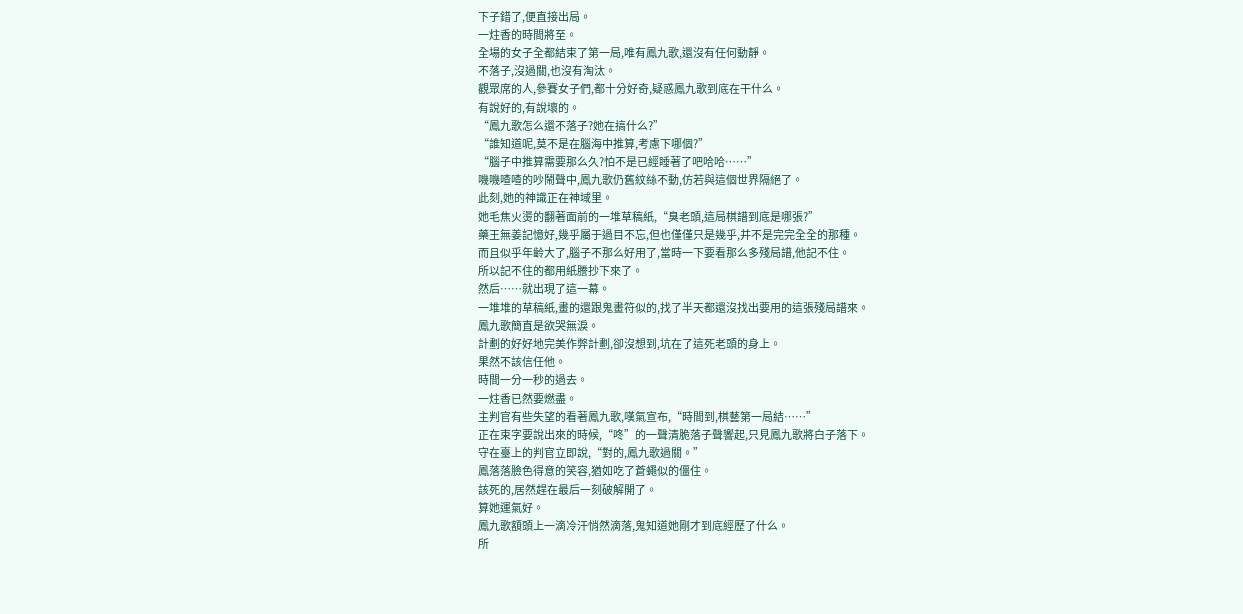下子錯了,便直接出局。
一炷香的時間將至。
全場的女子全都結束了第一局,唯有鳳九歌,還沒有任何動靜。
不落子,沒過關,也沒有淘汰。
觀眾席的人,參賽女子們,都十分好奇,疑惑鳳九歌到底在干什么。
有說好的,有說壞的。
“鳳九歌怎么還不落子?她在搞什么?”
“誰知道呢,莫不是在腦海中推算,考慮下哪個?”
“腦子中推算需要那么久?怕不是已經睡著了吧哈哈……”
嘰嘰喳喳的吵鬧聲中,鳳九歌仍舊紋絲不動,仿若與這個世界隔絕了。
此刻,她的神識正在神域里。
她毛焦火燙的翻著面前的一堆草稿紙,“臭老頭,這局棋譜到底是哪張?”
藥王無姜記憶好,幾乎屬于過目不忘,但也僅僅只是幾乎,并不是完完全全的那種。
而且似乎年齡大了,腦子不那么好用了,當時一下要看那么多殘局譜,他記不住。
所以記不住的都用紙謄抄下來了。
然后……就出現了這一幕。
一堆堆的草稿紙,畫的還跟鬼畫符似的,找了半天都還沒找出要用的這張殘局譜來。
鳳九歌簡直是欲哭無淚。
計劃的好好地完美作弊計劃,卻沒想到,坑在了這死老頭的身上。
果然不該信任他。
時間一分一秒的過去。
一炷香已然要燃盡。
主判官有些失望的看著鳳九歌,嘆氣宣布,“時間到,棋藝第一局結……”
正在束字要說出來的時候,“咚”的一聲清脆落子聲響起,只見鳳九歌將白子落下。
守在臺上的判官立即說,“對的,鳳九歌過關。”
鳳落落臉色得意的笑容,猶如吃了蒼蠅似的僵住。
該死的,居然趕在最后一刻破解開了。
算她運氣好。
鳳九歌額頭上一滴冷汗悄然滴落,鬼知道她剛才到底經歷了什么。
所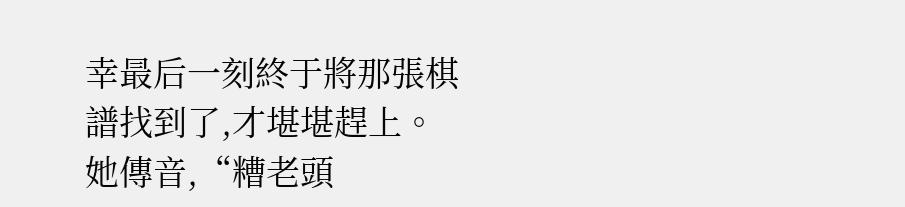幸最后一刻終于將那張棋譜找到了,才堪堪趕上。
她傳音,“糟老頭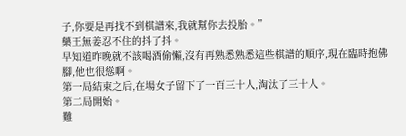子,你要是再找不到棋譜來,我就幫你去投胎。”
藥王無姜忍不住的抖了抖。
早知道昨晚就不該喝酒偷懶,沒有再熟悉熟悉這些棋譜的順序,現在臨時抱佛腳,他也很慫啊。
第一局結束之后,在場女子留下了一百三十人,淘汰了三十人。
第二局開始。
難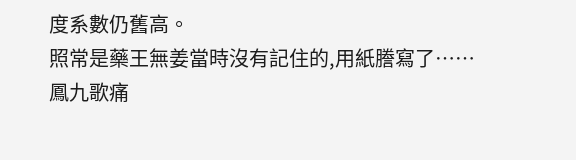度系數仍舊高。
照常是藥王無姜當時沒有記住的,用紙謄寫了……
鳳九歌痛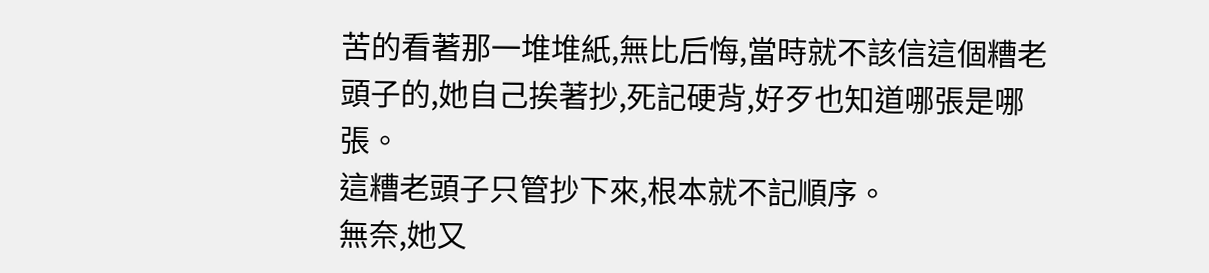苦的看著那一堆堆紙,無比后悔,當時就不該信這個糟老頭子的,她自己挨著抄,死記硬背,好歹也知道哪張是哪張。
這糟老頭子只管抄下來,根本就不記順序。
無奈,她又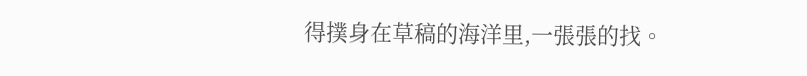得撲身在草稿的海洋里,一張張的找。